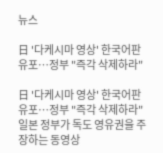뉴스

日 '다케시마 영상' 한국어판 유포…정부 "즉각 삭제하라"

日 '다케시마 영상' 한국어판 유포…정부 "즉각 삭제하라"
일본 정부가 독도 영유권을 주장하는 동영상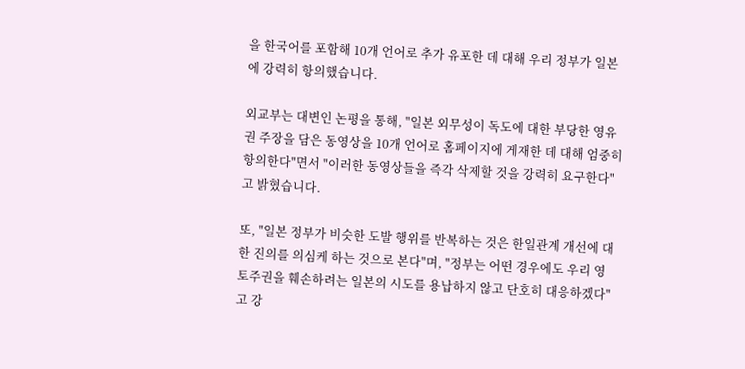을 한국어를 포함해 10개 언어로 추가 유포한 데 대해 우리 정부가 일본에 강력히 항의했습니다.

외교부는 대변인 논평을 통해, "일본 외무성이 독도에 대한 부당한 영유권 주장을 담은 동영상을 10개 언어로 홈페이지에 게재한 데 대해 엄중히 항의한다"면서 "이러한 동영상들을 즉각 삭제할 것을 강력히 요구한다"고 밝혔습니다.

또, "일본 정부가 비슷한 도발 행위를 반복하는 것은 한일관계 개선에 대한 진의를 의심케 하는 것으로 본다"며, "정부는 어떤 경우에도 우리 영토주권을 훼손하려는 일본의 시도를 용납하지 않고 단호히 대응하겠다"고 강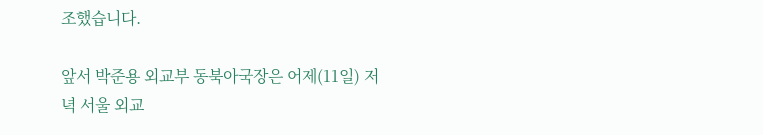조했습니다.

앞서 박준용 외교부 동북아국장은 어제(11일) 저녁 서울 외교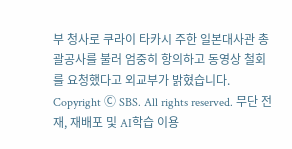부 청사로 쿠라이 타카시 주한 일본대사관 총괄공사를 불러 엄중히 항의하고 동영상 철회를 요청했다고 외교부가 밝혔습니다.
Copyright Ⓒ SBS. All rights reserved. 무단 전재, 재배포 및 AI학습 이용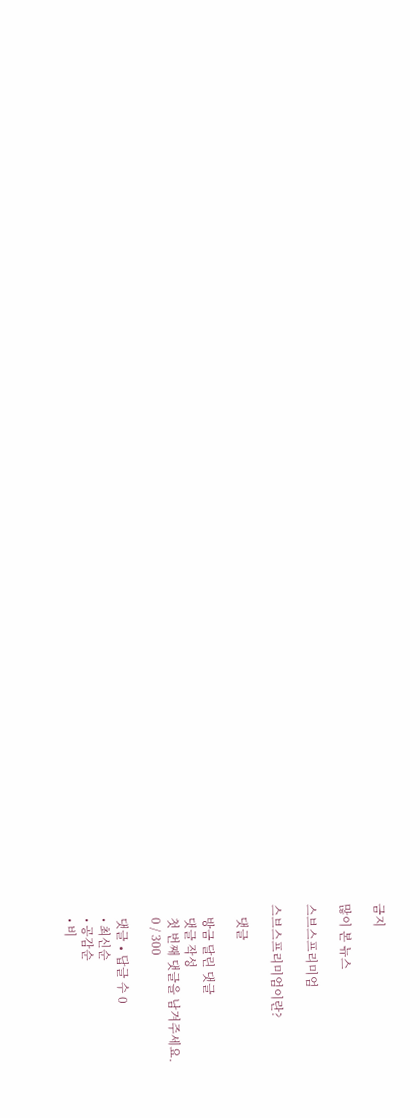금지

많이 본 뉴스

스브스프리미엄

스브스프리미엄이란?

    댓글

    방금 달린 댓글
    댓글 작성
    첫 번째 댓글을 남겨주세요.
    0 / 300

    댓글 ∙ 답글 수 0
    • 최신순
    • 공감순
    • 비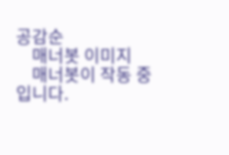공감순
    매너봇 이미지
    매너봇이 작동 중입니다.